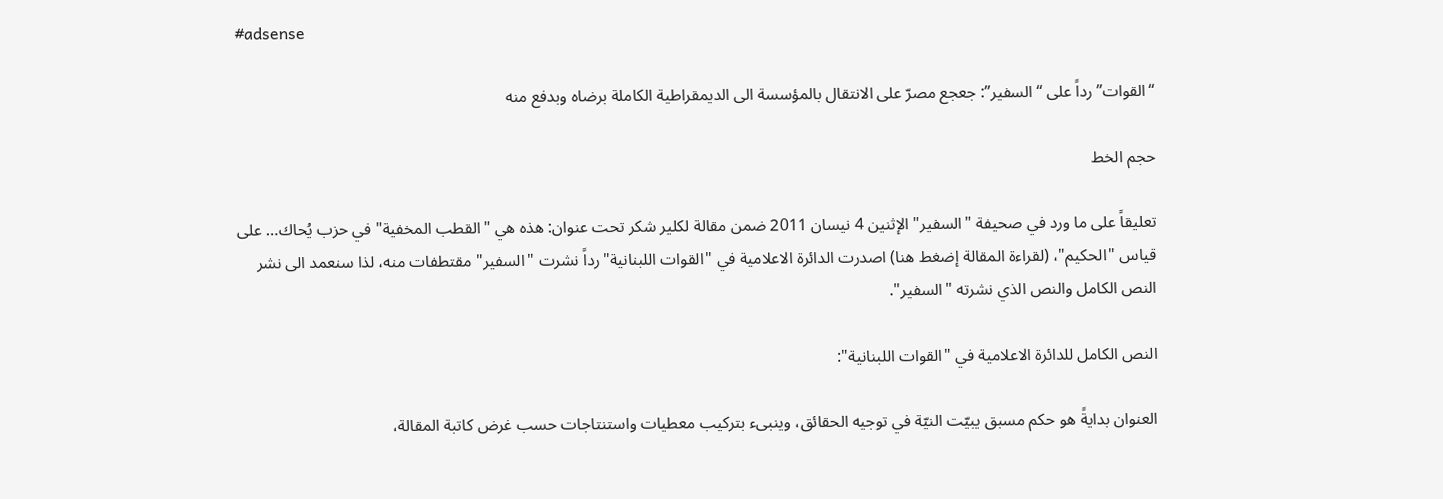#adsense

“القوات” رداً على “السفير”: جعجع مصرّ على الانتقال بالمؤسسة الى الديمقراطية الكاملة برضاه وبدفع منه

حجم الخط

تعليقاً على ما ورد في صحيفة "السفير" الإثنين 4 نيسان 2011 ضمن مقالة لكلير شكر تحت عنوان: هذه هي "القطب المخفية" في حزب يُحاك… على قياس "الحكيم"، (لقراءة المقالة إضغط هنا) اصدرت الدائرة الاعلامية في "القوات اللبنانية"رداً نشرت "السفير" مقتطفات منه، لذا سنعمد الى نشر النص الكامل والنص الذي نشرته "السفير".

النص الكامل للدائرة الاعلامية في "القوات اللبنانية":

العنوان بدايةً هو حكم مسبق يبيّت النيّة في توجيه الحقائق، وينبىء بتركيب معطيات واستنتاجات حسب غرض كاتبة المقالة،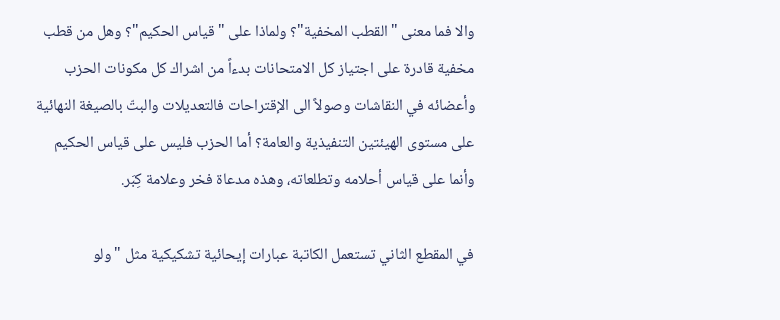والا فما معنى "القطب المخفية"؟ ولماذا على "قياس الحكيم"؟ وهل من قطب مخفية قادرة على اجتياز كل الامتحانات بدءاً من اشراك كل مكونات الحزب وأعضائه في النقاشات وصولاً الى الإقتراحات فالتعديلات والبتّ بالصيغة النهائية على مستوى الهيئتين التنفيذية والعامة؟ أما الحزب فليس على قياس الحكيم وأنما على قياس أحلامه وتطلعاته، وهذه مدعاة فخر وعلامة كِبَر.

في المقطع الثاني تستعمل الكاتبة عبارات إيحائية تشكيكية مثل "ولو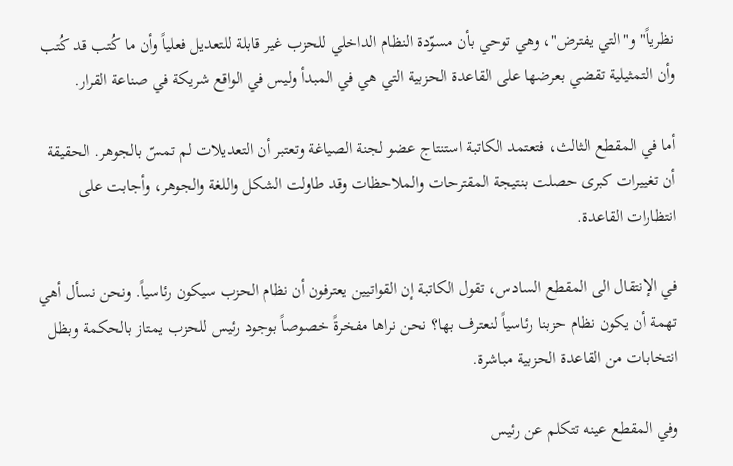نظرياً" و"التي يفترض"، وهي توحي بأن مسوّدة النظام الداخلي للحزب غير قابلة للتعديل فعلياً وأن ما كُتب قد كُتب وأن التمثيلية تقضي بعرضها على القاعدة الحزبية التي هي في المبدأ وليس في الواقع شريكة في صناعة القرار.

أما في المقطع الثالث، فتعتمد الكاتبة استنتاج عضو لجنة الصياغة وتعتبر أن التعديلات لم تمسّ بالجوهر. الحقيقة أن تغييرات كبرى حصلت بنتيجة المقترحات والملاحظات وقد طاولت الشكل واللغة والجوهر، وأجابت على انتظارات القاعدة.

في الإنتقال الى المقطع السادس، تقول الكاتبة إن القواتيين يعترفون أن نظام الحزب سيكون رئاسياً. ونحن نسأل أهي تهمة أن يكون نظام حزبنا رئاسياً لنعترف بها؟ نحن نراها مفخرةً خصوصاً بوجود رئيس للحزب يمتاز بالحكمة وبظل انتخابات من القاعدة الحزبية مباشرة.

وفي المقطع عينه تتكلم عن رئيس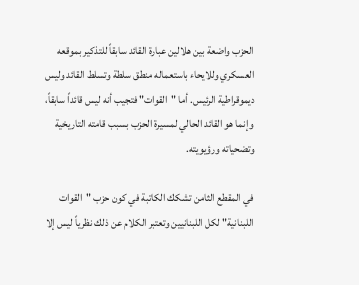الحزب واضعة بين هلالين عبارة القائد سابقاً للتذكير بموقعه العسكري وللايحاء باستعماله منطق سلطة وتسلط القائد وليس ديموقراطية الرئيس. أما "القوات" فتجيب أنه ليس قائداً سابقاً، وإنما هو القائد الحالي لمسيرة الحزب بسبب قامته التاريخية وتضحياته ورؤيويته.

في المقطع الثامن تشكك الكاتبة في كون حزب "القوات اللبنانية" لكل اللبنانيين وتعتبر الكلام عن ذلك نظرياً ليس إلا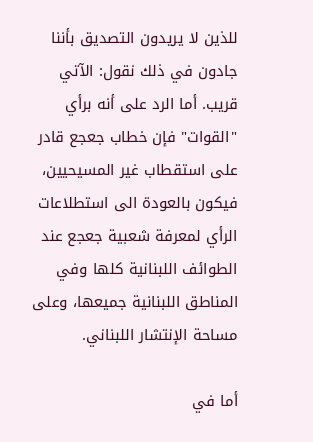للذين لا يريدون التصديق بأننا جادون في ذلك نقول: الآتي قريب. أما الرد على أنه برأي "القوات" فإن خطاب جعجع قادر على استقطاب غير المسيحيين، فيكون بالعودة الى استطلاعات الرأي لمعرفة شعبية جعجع عند الطوائف اللبنانية كلها وفي المناطق اللبنانية جميعها، وعلى مساحة الإنتشار اللبناني.

أما في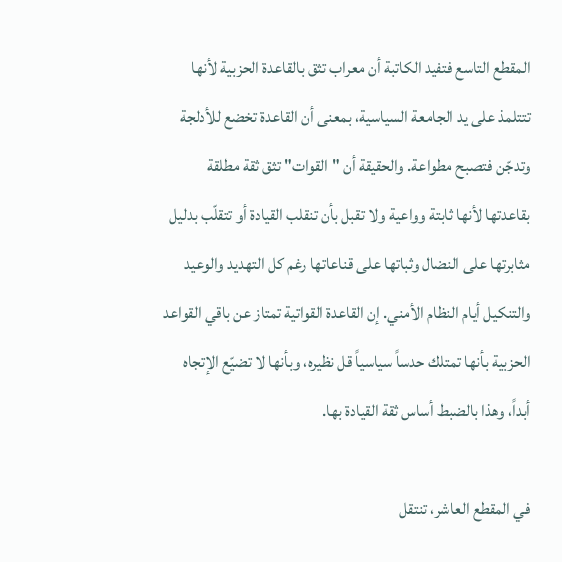المقطع التاسع فتفيد الكاتبة أن معراب تثق بالقاعدة الحزبية لأنها تتتلمذ على يد الجامعة السياسية، بمعنى أن القاعدة تخضع للأدلجة وتدجّن فتصبح مطواعة. والحقيقة أن "القوات" تثق ثقة مطلقة بقاعدتها لأنها ثابتة وواعية ولا تقبل بأن تنقلب القيادة أو تتقلّب بدليل مثابرتها على النضال وثباتها على قناعاتها رغم كل التهديد والوعيد والتنكيل أيام النظام الأمني. إن القاعدة القواتية تمتاز عن باقي القواعد الحزبية بأنها تمتلك حدساً سياسياً قل نظيره، وبأنها لا تضيّع الإتجاه أبداً، وهذا بالضبط أساس ثقة القيادة بها.

في المقطع العاشر، تنتقل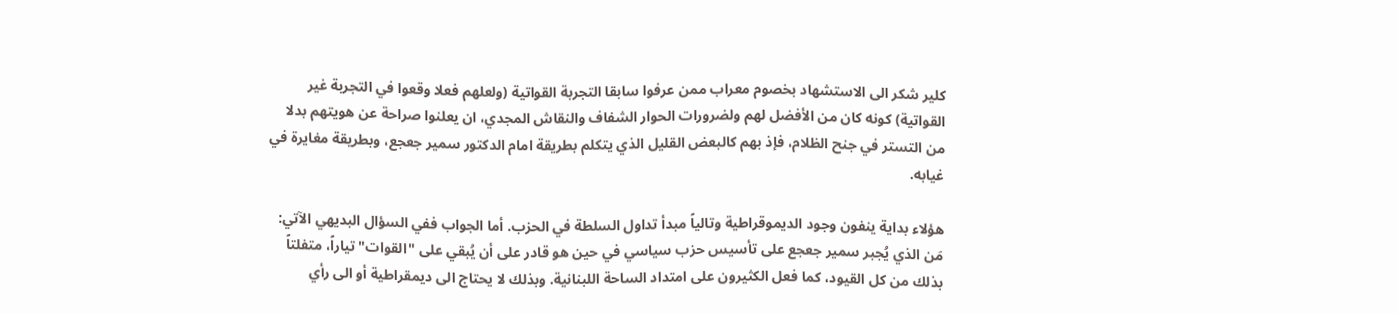كلير شكر الى الاستشهاد بخصوم معراب ممن عرفوا سابقا التجربة القواتية (ولعلهم فعلا وقعوا في التجربة غير القواتية) كونه كان من الأفضل لهم ولضرورات الحوار الشفاف والنقاش المجدي، ان يعلنوا صراحة عن هويتهم بدلا من التستر في جنح الظلام، فإذ بهم كالبعض القليل الذي يتكلم بطريقة امام الدكتور سمير جعجع، وبطريقة مغايرة في غيابه.

هؤلاء بداية ينفون وجود الديموقراطية وتالياً مبدأ تداول السلطة في الحزب. أما الجواب ففي السؤال البديهي الآتي: مَن الذي يُجبر سمير جعجع على تأسيس حزب سياسي في حين هو قادر على أن يُبقي على "القوات" تياراً، متفلتاً بذلك من كل القيود، كما فعل الكثيرون على امتداد الساحة اللبنانية. وبذلك لا يحتاج الى ديمقراطية أو الى رأي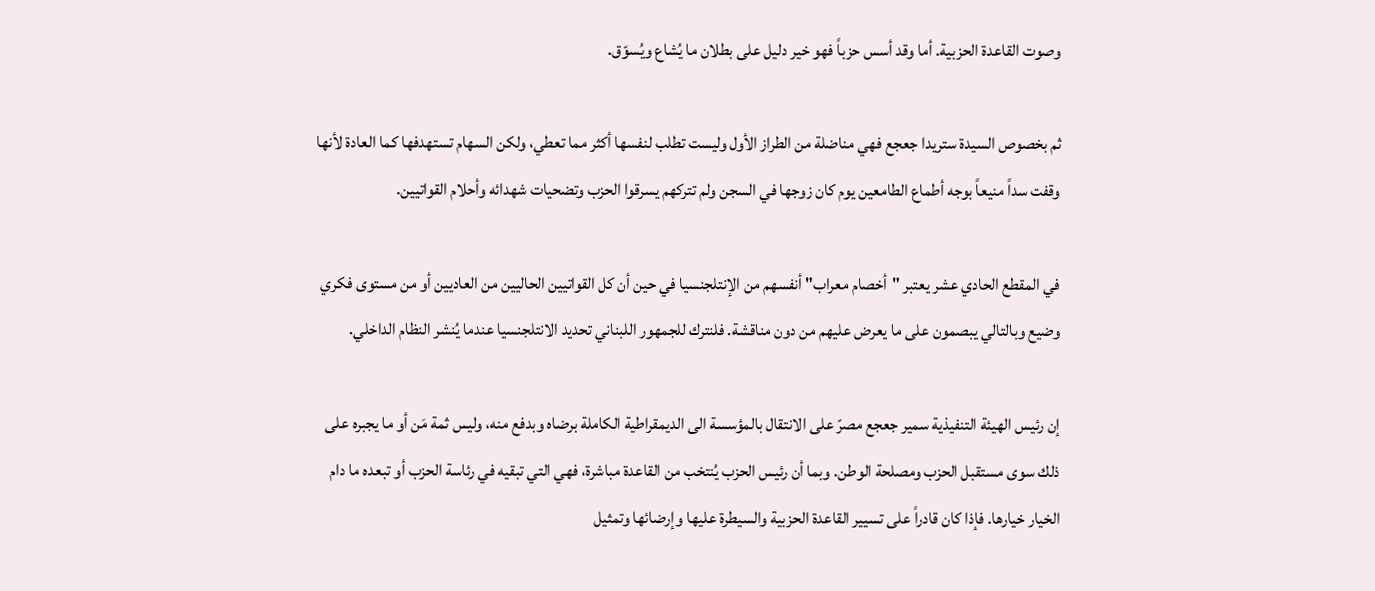وصوت القاعدة الحزبية. أما وقد أسس حزباً فهو خير دليل على بطلان ما يُشاع ويُسوّق.

ثم بخصوص السيدة ستريدا جعجع فهي مناضلة من الطراز الأول وليست تطلب لنفسها أكثر مما تعطي، ولكن السهام تستهدفها كما العادة لأنها وقفت سداً منيعاً بوجه أطماع الطامعين يوم كان زوجها في السجن ولم تتركهم يسرقوا الحزب وتضحيات شهدائه وأحلام القواتيين.

في المقطع الحادي عشر يعتبر "أخصام معراب" أنفسهم من الإنتلجنسيا في حين أن كل القواتيين الحاليين من العاديين أو من مستوى فكري وضيع وبالتالي يبصمون على ما يعرض عليهم من دون مناقشة. فلنترك للجمهور اللبناني تحديد الانتلجنسيا عندما يُنشر النظام الداخلي.

إن رئيس الهيئة التنفيذية سمير جعجع مصرّ على الانتقال بالمؤسسة الى الديمقراطية الكاملة برضاه وبدفع منه، وليس ثمة مَن أو ما يجبره على ذلك سوى مستقبل الحزب ومصلحة الوطن. وبما أن رئيس الحزب يُنتخب من القاعدة مباشرة، فهي التي تبقيه في رئاسة الحزب أو تبعده ما دام الخيار خيارها. فإذا كان قادراً على تسيير القاعدة الحزبية والسيطرة عليها وإرضائها وتمثيل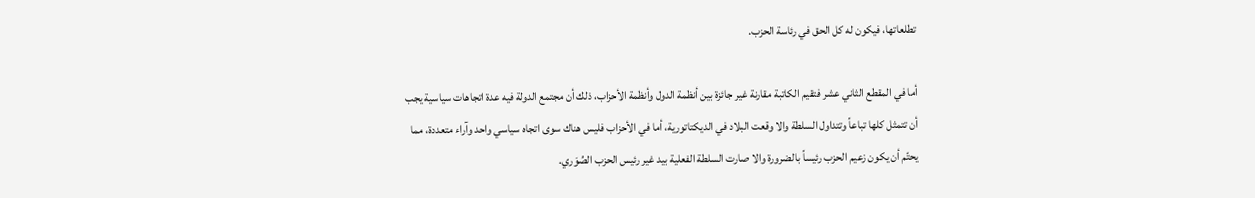تطلعاتها، فيكون له كل الحق في رئاسة الحزب.

أما في المقطع الثاني عشر فتقيم الكاتبة مقارنة غير جائزة بين أنظمة الدول وأنظمة الأحزاب، ذلك أن مجتمع الدولة فيه عدة اتجاهات سياسية يجب أن تتمثل كلها تباعاً وتتداول السلطة والا وقعت البلاد في الديكتاتورية، أما في الأحزاب فليس هناك سوى اتجاه سياسي واحد وآراء متعددة، مما يحتّم أن يكون زعيم الحزب رئيساً بالضرورة والا صارت السلطة الفعلية بيد غير رئيس الحزب الصُوَري.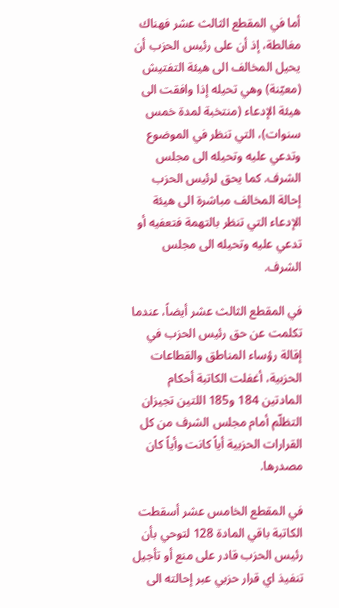أما في المقطع الثالث عشر فهناك مغالطة، إذ أن على رئيس الحزب أن يحيل المخالف الى هيئة التفتيش (معيّنة) وهي تحيله إذا وافقت الى هيئة الإدعاء (منتخبة لمدة خمس سنوات)، التي تنظر في الموضوع وتدعي عليه وتحيله الى مجلس الشرف. كما يحق لرئيس الحزب إحالة المخالف مباشرة الى هيئة الإدعاء التي تنظر بالتهمة فتعفيه أو تدعي عليه وتحيله الى مجلس الشرف.

في المقطع الثالث عشر أيضاً، عندما تكلمت عن حق رئيس الحزب في إقالة رؤساء المناطق والقطاعات الحزبية، أغفلت الكاتبة أحكام المادتين 184 و185 اللتين تجيزان التظلّم أمام مجلس الشرف من كل القرارات الحزبية أياً كانت وأياً كان مصدرها.

في المقطع الخامس عشر أسقطت الكاتبة باقي المادة 128 لتوحي بأن رئيس الحزب قادر على منع أو تأجيل تنفيذ اي قرار حزبي عبر إحالته الى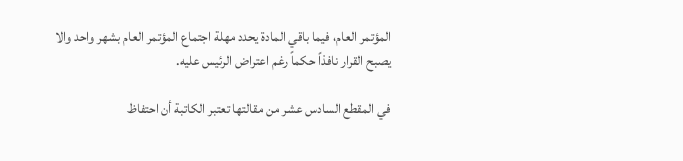المؤتمر العام، فيما باقي المادة يحدد مهلة اجتماع المؤتمر العام بشهر واحد والا يصبح القرار نافذاً حكماً رغم اعتراض الرئيس عليه.

في المقطع السادس عشر من مقالتها تعتبر الكاتبة أن احتفاظ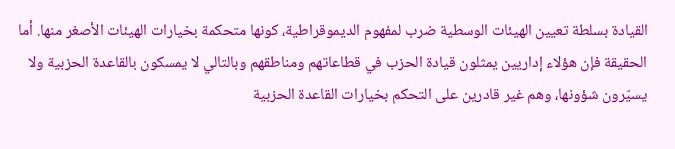القيادة بسلطة تعيين الهيئات الوسطية ضرب لمفهوم الديموقراطية، كونها متحكمة بخيارات الهيئات الأصغر منها. أما الحقيقة فإن هؤلاء إداريين يمثلون قيادة الحزب في قطاعاتهم ومناطقهم وبالتالي لا يمسكون بالقاعدة الحزبية ولا يسيّرون شؤونها، وهم غير قادرين على التحكم بخيارات القاعدة الحزبية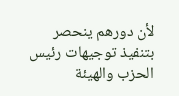لأن دورهم ينحصر بتنفيذ توجيهات رئيس الحزب والهيئة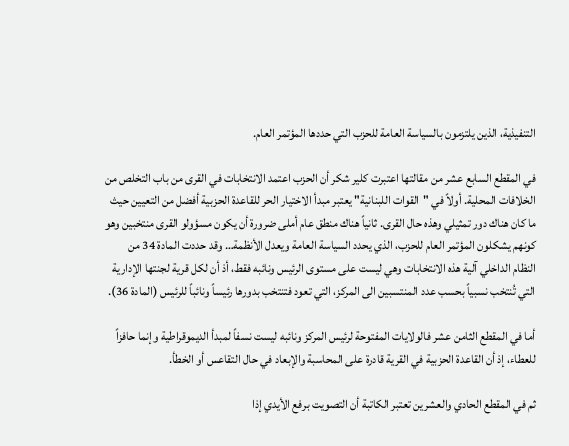التنفيذية، الذين يلتزمون بالسياسة العامة للحزب التي حددها المؤتمر العام.

في المقطع السابع عشر من مقالتها اعتبرت كلير شكر أن الحزب اعتمد الانتخابات في القرى من باب التخلص من الخلافات المحلية. أولاً في "القوات اللبنانية" يعتبر مبدأ الاختيار الحر للقاعدة الحزبية أفضل من التعيين حيث ما كان هناك دور تمثيلي وهذه حال القرى. ثانياً هناك منطق عام أملى ضرورة أن يكون مسؤولو القرى منتخبين وهو كونهم يشكلون المؤتمر العام للحزب، الذي يحدد السياسة العامة ويعدل الأنظمة… وقد حددت المادة 34 من النظام الداخلي آلية هذه الانتخابات وهي ليست على مستوى الرئيس ونائبه فقط، أذ أن لكل قرية لجنتها الإدارية التي تُنتخب نسبياً بحسب عدد المنتسبين الى المركز، التي تعود فتنتخب بدورها رئيساً ونائباً للرئيس (المادة 36).

أما في المقطع الثامن عشر فالولايات المفتوحة لرئيس المركز ونائبه ليست نسفاً لمبدأ الديموقراطية وإنما حافزاً للعطاء، إذ أن القاعدة الحزبية في القرية قادرة على المحاسبة والإبعاد في حال التقاعس أو الخطأ.

ثم في المقطع الحادي والعشرين تعتبر الكاتبة أن التصويت برفع الأيدي إذا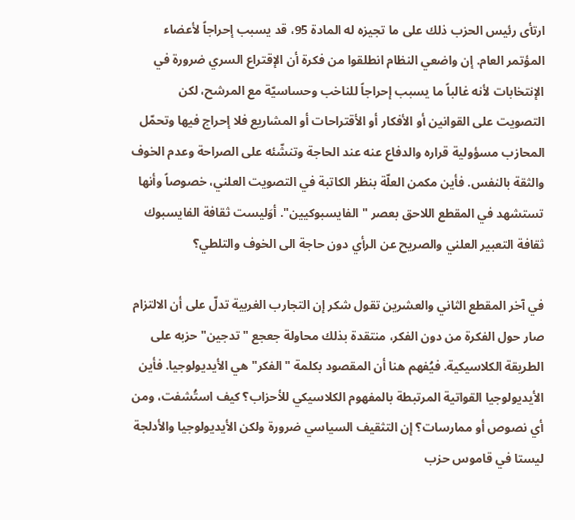ارتأى رئيس الحزب ذلك على ما تجيزه له المادة 95، قد يسبب إحراجاً لأعضاء المؤتمر العام. إن واضعي النظام انطلقوا من فكرة أن الإقتراع السري ضرورة في الإنتخابات لأنه غالباً ما يسبب إحراجاً للناخب وحساسيّة مع المرشح، لكن التصويت على القوانين أو الأفكار أو الأقتراحات أو المشاريع فلا إحراج فيها وتحمّل المحازب مسؤولية قراره والدفاع عنه عند الحاجة وتنشّئه على الصراحة وعدم الخوف والثقة بالنفس. فأين مكمن العلّة بنظر الكاتبة في التصويت العلني، خصوصاً وأنها تستشهد في المقطع اللاحق بعصر "الفايسبوكيين". أوَليست ثقافة الفايسبوك ثقافة التعبير العلني والصريح عن الرأي دون حاجة الى الخوف والتلطي؟

في آخر المقطع الثاني والعشرين تقول شكر إن التجارب الغربية تدلّ على أن الالتزام صار حول الفكرة من دون الفكر، منتقدة بذلك محاولة جعجع "تدجين" حزبه على الطريقة الكلاسيكية. فيُفهم هنا أن المقصود بكلمة "الفكر" هي الأيديولوجيا. فأين الأيديولوجيا القواتية المرتبطة بالمفهوم الكلاسيكي للأحزاب؟ كيف استُشفت، ومن أي نصوص أو ممارسات؟ إن التثقيف السياسي ضرورة ولكن الأيديولوجيا والأدلجة ليستا في قاموس حزب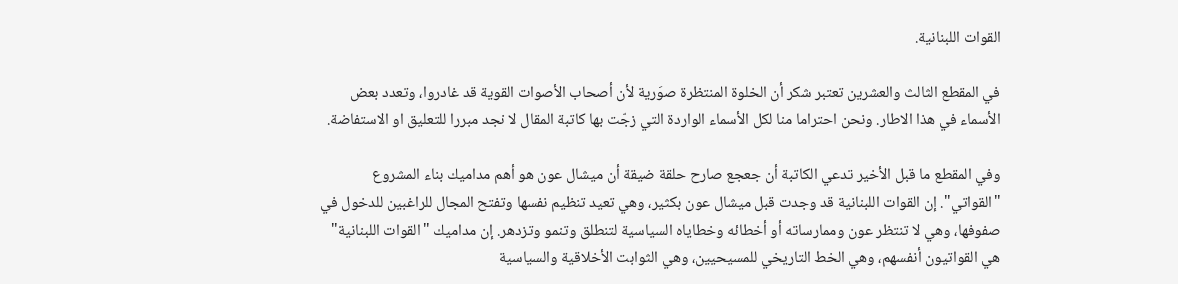القوات اللبنانية.

في المقطع الثالث والعشرين تعتبر شكر أن الخلوة المنتظرة صوَرية لأن أصحاب الأصوات القوية قد غادروا، وتعدد بعض الأسماء في هذا الاطار. ونحن احتراما منا لكل الأسماء الواردة التي زجّت بها كاتبة المقال لا نجد مبررا للتعليق او الاستفاضة.

وفي المقطع ما قبل الأخير تدعي الكاتبة أن جعجع صارح حلقة ضيقة أن ميشال عون هو أهم مداميك بناء المشروع "القواتي". إن القوات اللبنانية قد وجدت قبل ميشال عون بكثير، وهي تعيد تنظيم نفسها وتفتح المجال للراغبين للدخول في صفوفها، وهي لا تنتظر عون وممارساته أو أخطائه وخطاياه السياسية لتنطلق وتنمو وتزدهر. إن مداميك "القوات اللبنانية" هي القواتيون أنفسهم، وهي الخط التاريخي للمسيحيين، وهي الثوابت الأخلاقية والسياسية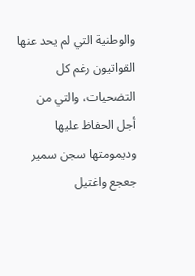والوطنية التي لم يحد عنها القواتيون رغم كل التضحيات، والتي من أجل الحفاظ عليها وديمومتها سجن سمير جعجع واغتيل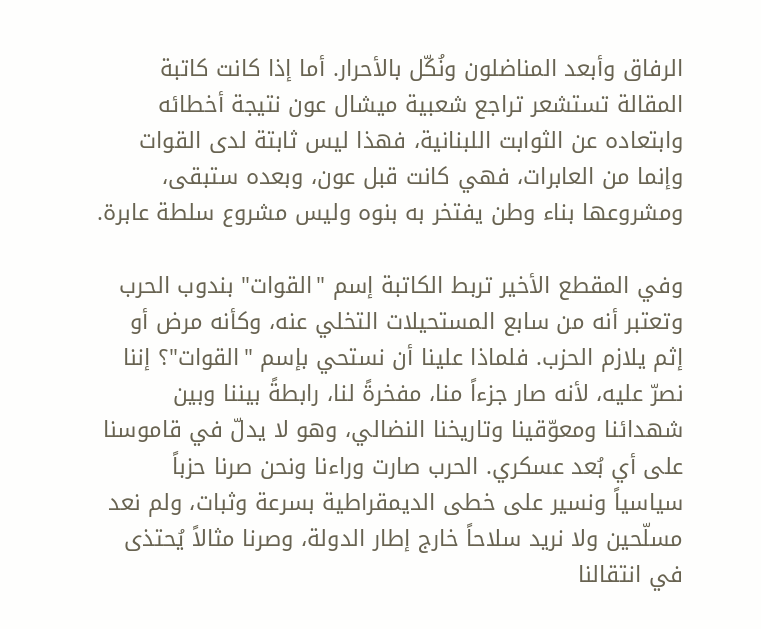الرفاق وأبعد المناضلون ونُكّل بالأحرار. أما إذا كانت كاتبة المقالة تستشعر تراجع شعبية ميشال عون نتيجة أخطائه وابتعاده عن الثوابت اللبنانية، فهذا ليس ثابتة لدى القوات وإنما من العابرات، فهي كانت قبل عون، وبعده ستبقى، ومشروعها بناء وطن يفتخر به بنوه وليس مشروع سلطة عابرة.

وفي المقطع الأخير تربط الكاتبة إسم "القوات" بندوب الحرب وتعتبر أنه من سابع المستحيلات التخلي عنه، وكأنه مرض أو إثم يلازم الحزب. فلماذا علينا أن نستحي بإسم "القوات"؟ إننا نصرّ عليه، لأنه صار جزءاً منا، مفخرةً لنا، رابطةً بيننا وبين شهدائنا ومعوّقينا وتاريخنا النضالي، وهو لا يدلّ في قاموسنا على أي بُعد عسكري. الحرب صارت وراءنا ونحن صرنا حزباً سياسياً ونسير على خطى الديمقراطية بسرعة وثبات، ولم نعد مسلّحين ولا نريد سلاحاً خارج إطار الدولة، وصرنا مثالاً يُحتذى في انتقالنا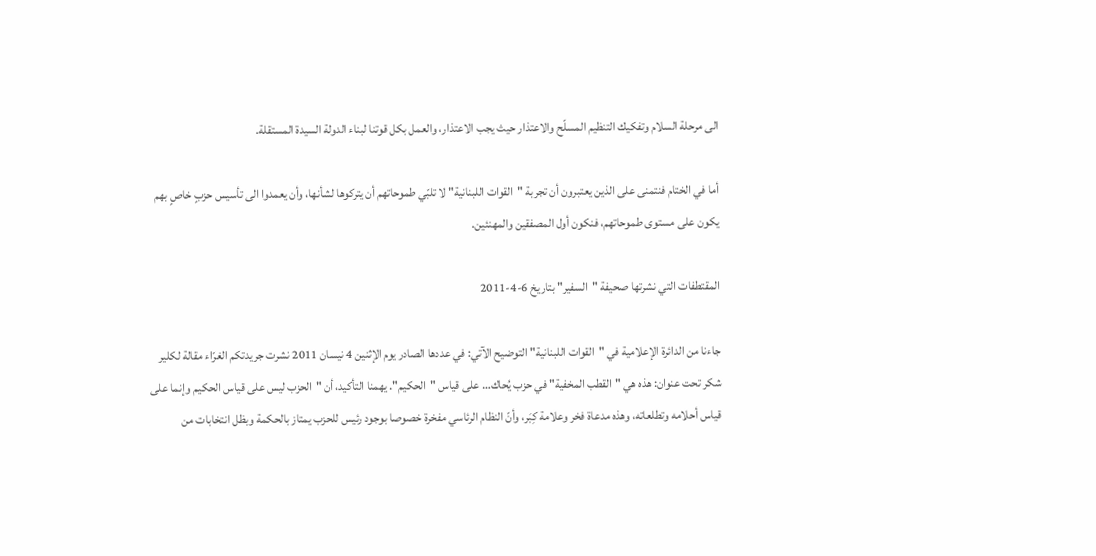الى مرحلة السلام وتفكيك التنظيم المسلّح والاعتذار حيث يجب الاعتذار، والعمل بكل قوتنا لبناء الدولة السيدة المستقلة.

أما في الختام فنتمنى على الذين يعتبرون أن تجربة "القوات اللبنانية" لا تلبّي طموحاتهم أن يتركوها لشأنها، وأن يعمدوا الى تأسيس حزبٍ خاصٍ بهم يكون على مستوى طموحاتهم، فنكون أول المصفقين والمهنئين.

المقتطفات التي نشرتها صحيفة "السفير" بتاريخ 6-4-2011

جاءنا من الدائرة الإعلامية في "القوات اللبنانية" التوضيح الآتي: في عددها الصادر يوم الإثنين 4 نيسان 2011 نشرت جريدتكم الغرّاء مقالة لكلير شكر تحت عنوان: هذه هي "القطب المخفية" في حزب يُحاك… على قياس "الحكيم". يهمنا التأكيد، أن "الحزب ليس على قياس الحكيم وإنما على قياس أحلامه وتطلعاته، وهذه مدعاة فخر وعلامة كِبَر، وأنّ النظام الرئاسي مفخرة خصوصا بوجود رئيس للحزب يمتاز بالحكمة وبظل انتخابات من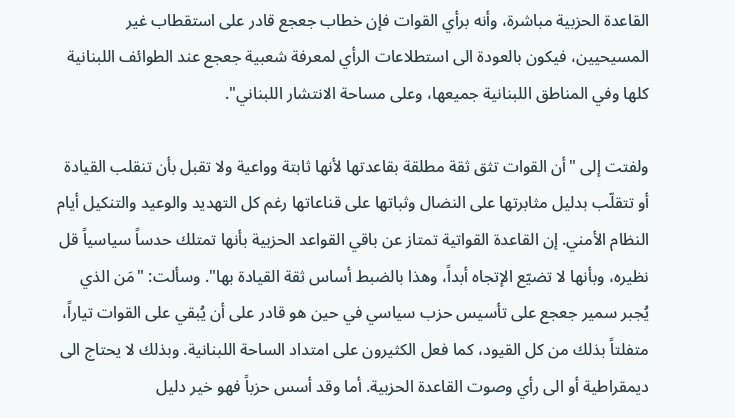القاعدة الحزبية مباشرة، وأنه برأي القوات فإن خطاب جعجع قادر على استقطاب غير المسيحيين، فيكون بالعودة الى استطلاعات الرأي لمعرفة شعبية جعجع عند الطوائف اللبنانية كلها وفي المناطق اللبنانية جميعها، وعلى مساحة الانتشار اللبناني".

ولفتت إلى "أن القوات تثق ثقة مطلقة بقاعدتها لأنها ثابتة وواعية ولا تقبل بأن تنقلب القيادة أو تتقلّب بدليل مثابرتها على النضال وثباتها على قناعاتها رغم كل التهديد والوعيد والتنكيل أيام النظام الأمني. إن القاعدة القواتية تمتاز عن باقي القواعد الحزبية بأنها تمتلك حدساً سياسياً قل نظيره، وبأنها لا تضيّع الإتجاه أبداً، وهذا بالضبط أساس ثقة القيادة بها". وسألت: "مَن الذي يُجبر سمير جعجع على تأسيس حزب سياسي في حين هو قادر على أن يُبقي على القوات تياراً، متفلتاً بذلك من كل القيود، كما فعل الكثيرون على امتداد الساحة اللبنانية. وبذلك لا يحتاج الى ديمقراطية أو الى رأي وصوت القاعدة الحزبية. أما وقد أسس حزباً فهو خير دليل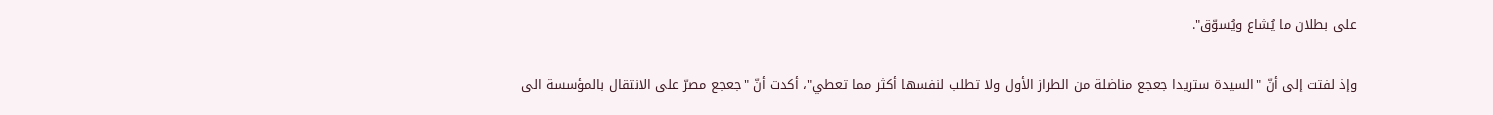على بطلان ما يُشاع ويُسوّق".

وإذ لفتت إلى أنّ "السيدة ستريدا جعجع مناضلة من الطراز الأول ولا تطلب لنفسها أكثر مما تعطي"، أكدت أنّ "جعجع مصرّ على الانتقال بالمؤسسة الى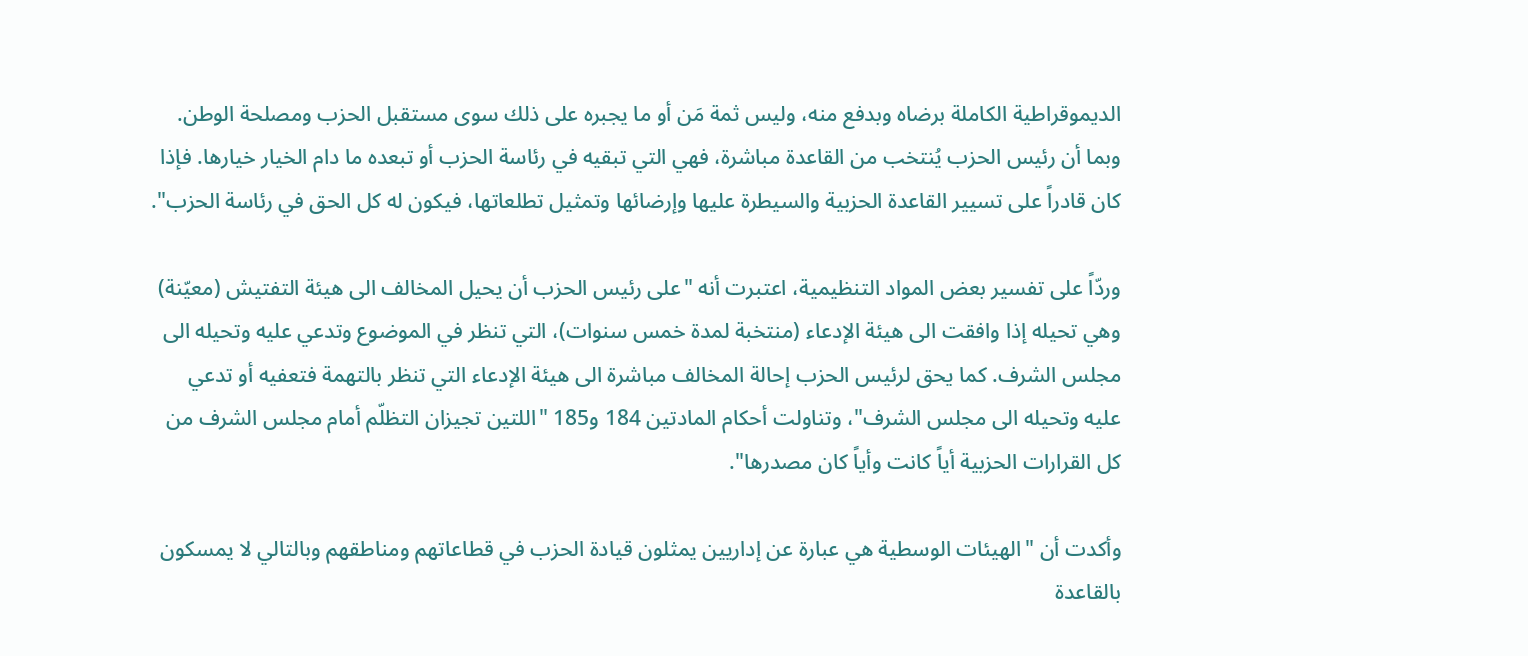الديموقراطية الكاملة برضاه وبدفع منه، وليس ثمة مَن أو ما يجبره على ذلك سوى مستقبل الحزب ومصلحة الوطن. وبما أن رئيس الحزب يُنتخب من القاعدة مباشرة، فهي التي تبقيه في رئاسة الحزب أو تبعده ما دام الخيار خيارها. فإذا كان قادراً على تسيير القاعدة الحزبية والسيطرة عليها وإرضائها وتمثيل تطلعاتها، فيكون له كل الحق في رئاسة الحزب".

وردّاً على تفسير بعض المواد التنظيمية، اعتبرت أنه "على رئيس الحزب أن يحيل المخالف الى هيئة التفتيش (معيّنة) وهي تحيله إذا وافقت الى هيئة الإدعاء (منتخبة لمدة خمس سنوات)، التي تنظر في الموضوع وتدعي عليه وتحيله الى مجلس الشرف. كما يحق لرئيس الحزب إحالة المخالف مباشرة الى هيئة الإدعاء التي تنظر بالتهمة فتعفيه أو تدعي عليه وتحيله الى مجلس الشرف"، وتناولت أحكام المادتين 184 و185 "اللتين تجيزان التظلّم أمام مجلس الشرف من كل القرارات الحزبية أياً كانت وأياً كان مصدرها".

وأكدت أن "الهيئات الوسطية هي عبارة عن إداريين يمثلون قيادة الحزب في قطاعاتهم ومناطقهم وبالتالي لا يمسكون بالقاعدة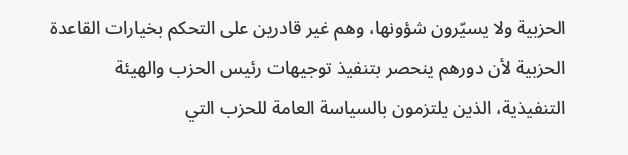الحزبية ولا يسيّرون شؤونها، وهم غير قادرين على التحكم بخيارات القاعدة الحزبية لأن دورهم ينحصر بتنفيذ توجيهات رئيس الحزب والهيئة التنفيذية، الذين يلتزمون بالسياسة العامة للحزب التي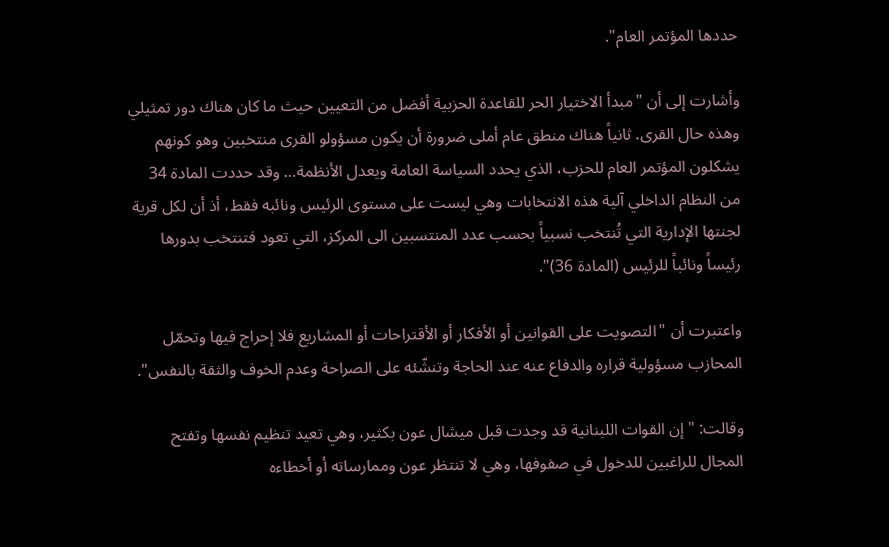حددها المؤتمر العام".

وأشارت إلى أن "مبدأ الاختيار الحر للقاعدة الحزبية أفضل من التعيين حيث ما كان هناك دور تمثيلي وهذه حال القرى. ثانياً هناك منطق عام أملى ضرورة أن يكون مسؤولو القرى منتخبين وهو كونهم يشكلون المؤتمر العام للحزب، الذي يحدد السياسة العامة ويعدل الأنظمة… وقد حددت المادة 34 من النظام الداخلي آلية هذه الانتخابات وهي ليست على مستوى الرئيس ونائبه فقط، أذ أن لكل قرية لجنتها الإدارية التي تُنتخب نسبياً بحسب عدد المنتسبين الى المركز، التي تعود فتنتخب بدورها رئيساً ونائباً للرئيس (المادة 36)".

واعتبرت أن "التصويت على القوانين أو الأفكار أو الأقتراحات أو المشاريع فلا إحراج فيها وتحمّل المحازب مسؤولية قراره والدفاع عنه عند الحاجة وتنشّئه على الصراحة وعدم الخوف والثقة بالنفس".

وقالت: "إن القوات اللبنانية قد وجدت قبل ميشال عون بكثير، وهي تعيد تنظيم نفسها وتفتح المجال للراغبين للدخول في صفوفها، وهي لا تنتظر عون وممارساته أو أخطاءه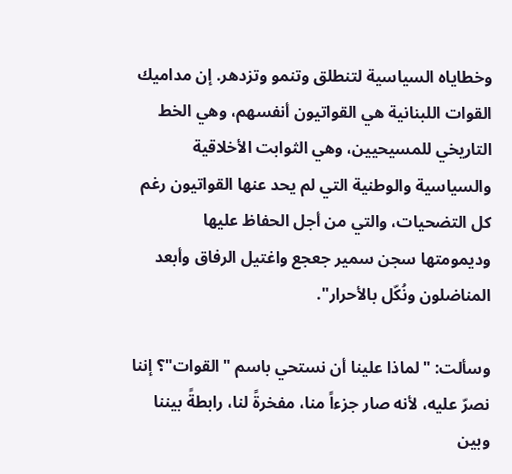وخطاياه السياسية لتنطلق وتنمو وتزدهر. إن مداميك القوات اللبنانية هي القواتيون أنفسهم، وهي الخط التاريخي للمسيحيين، وهي الثوابت الأخلاقية والسياسية والوطنية التي لم يحد عنها القواتيون رغم كل التضحيات، والتي من أجل الحفاظ عليها وديمومتها سجن سمير جعجع واغتيل الرفاق وأبعد المناضلون ونُكّل بالأحرار".

وسألت: "لماذا علينا أن نستحي باسم "القوات"؟ إننا نصرّ عليه، لأنه صار جزءاً منا، مفخرةً لنا، رابطةً بيننا وبين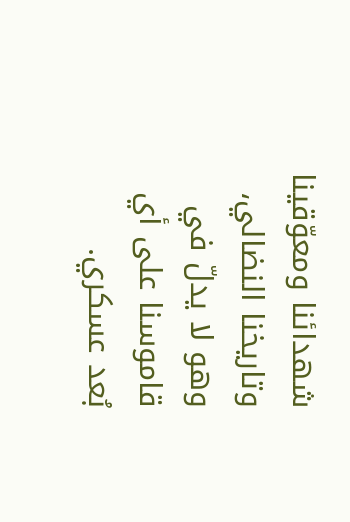شهدائنا ومعوّقينا وتاريخنا النضالي، وهو لا يدلّ في قاموسنا على أي بُعد عسكري.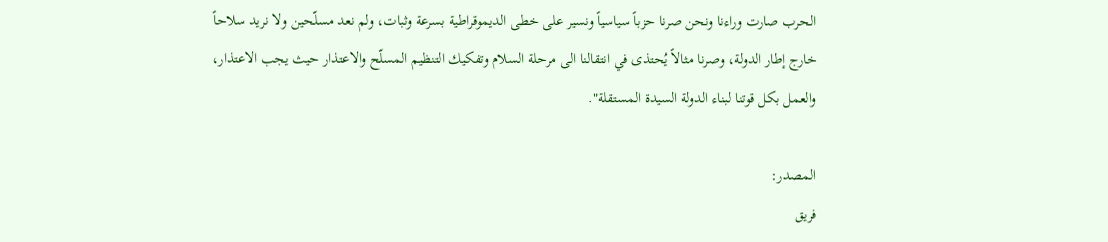الحرب صارت وراءنا ونحن صرنا حزباً سياسياً ونسير على خطى الديموقراطية بسرعة وثبات، ولم نعد مسلّحين ولا نريد سلاحاً خارج إطار الدولة، وصرنا مثالاً يُحتذى في انتقالنا الى مرحلة السلام وتفكيك التنظيم المسلّح والاعتذار حيث يجب الاعتذار، والعمل بكل قوتنا لبناء الدولة السيدة المستقلة".

المصدر:
فريق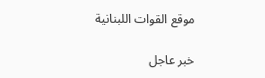موقع القوات اللبنانية

خبر عاجل